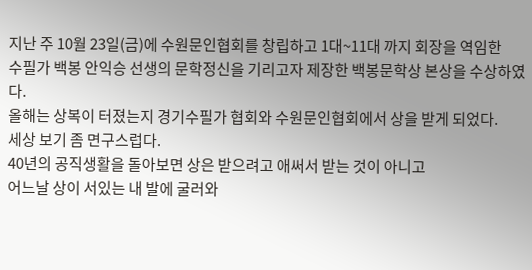지난 주 10월 23일(금)에 수원문인협회를 창립하고 1대~11대 까지 회장을 역임한
수필가 백봉 안익승 선생의 문학정신을 기리고자 제장한 백봉문학상 본상을 수상하였다.
올해는 상복이 터졌는지 경기수필가 협회와 수원문인협회에서 상을 받게 되었다.
세상 보기 좀 면구스럽다.
40년의 공직생활을 돌아보면 상은 받으려고 애써서 받는 것이 아니고
어느날 상이 서있는 내 발에 굴러와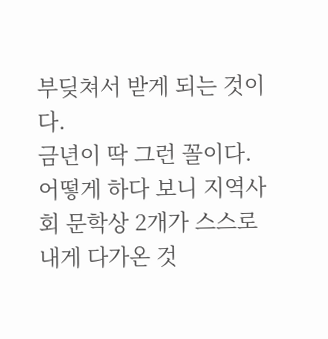부딪쳐서 받게 되는 것이다.
금년이 딱 그런 꼴이다. 어떻게 하다 보니 지역사회 문학상 2개가 스스로 내게 다가온 것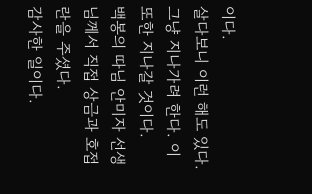이다.
살다보니 이런 해도 있다. 그냥 지나가려 한다. 이 또한 지나갈 것이다.
백봉의 따님 안미자 선생님께서 직접 상금과 호접란을 주셨다.
감사한 일이다.